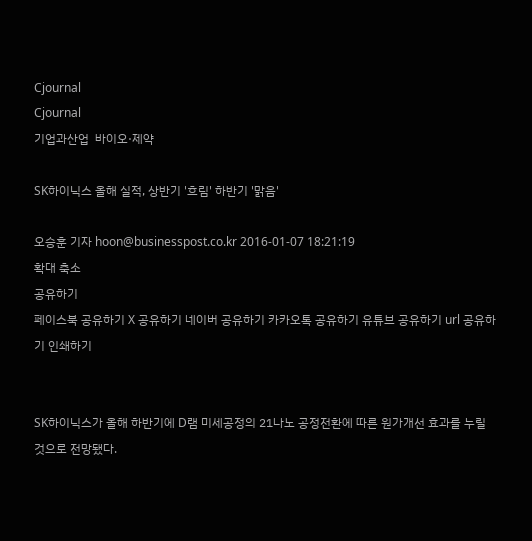Cjournal
Cjournal
기업과산업  바이오·제약

SK하이닉스 올해 실적, 상반기 '흐림' 하반기 '맑음'

오승훈 기자 hoon@businesspost.co.kr 2016-01-07 18:21:19
확대 축소
공유하기
페이스북 공유하기 X 공유하기 네이버 공유하기 카카오톡 공유하기 유튜브 공유하기 url 공유하기 인쇄하기


SK하이닉스가 올해 하반기에 D램 미세공정의 21나노 공정전환에 따른 원가개선 효과를 누릴 것으로 전망됐다.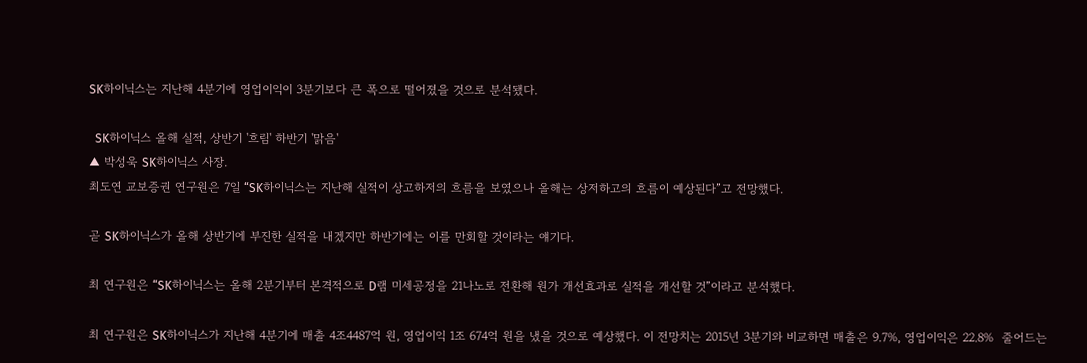SK하이닉스는 지난해 4분기에 영업이익이 3분기보다 큰 폭으로 떨어졌을 것으로 분석됐다.

  SK하이닉스 올해 실적, 상반기 '흐림' 하반기 '맑음'
▲ 박성욱 SK하이닉스 사장.
최도연 교보증권 연구원은 7일 “SK하이닉스는 지난해 실적이 상고하저의 흐름을 보였으나 올해는 상저하고의 흐름이 예상된다”고 전망했다.

곧 SK하이닉스가 올해 상반기에 부진한 실적을 내겠지만 하반기에는 이를 만회할 것이라는 얘기다.

최 연구원은 “SK하이닉스는 올해 2분기부터 본격적으로 D램 미세공정을 21나노로 전환해 원가 개선효과로 실적을 개선할 것”이라고 분석했다.

최 연구원은 SK하이닉스가 지난해 4분기에 매출 4조4487억 원, 영업이익 1조 674억 원을 냈을 것으로 예상했다. 이 전망치는 2015년 3분기와 비교하면 매출은 9.7%, 영업이익은 22.8%  줄어드는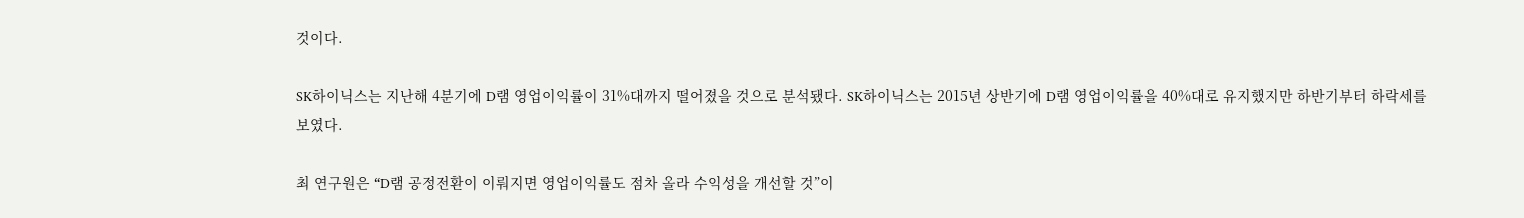것이다.

SK하이닉스는 지난해 4분기에 D램 영업이익률이 31%대까지 떨어졌을 것으로 분석됐다. SK하이닉스는 2015년 상반기에 D램 영업이익률을 40%대로 유지했지만 하반기부터 하락세를 보였다.

최 연구원은 “D램 공정전환이 이뤄지면 영업이익률도 점차 올라 수익성을 개선할 것”이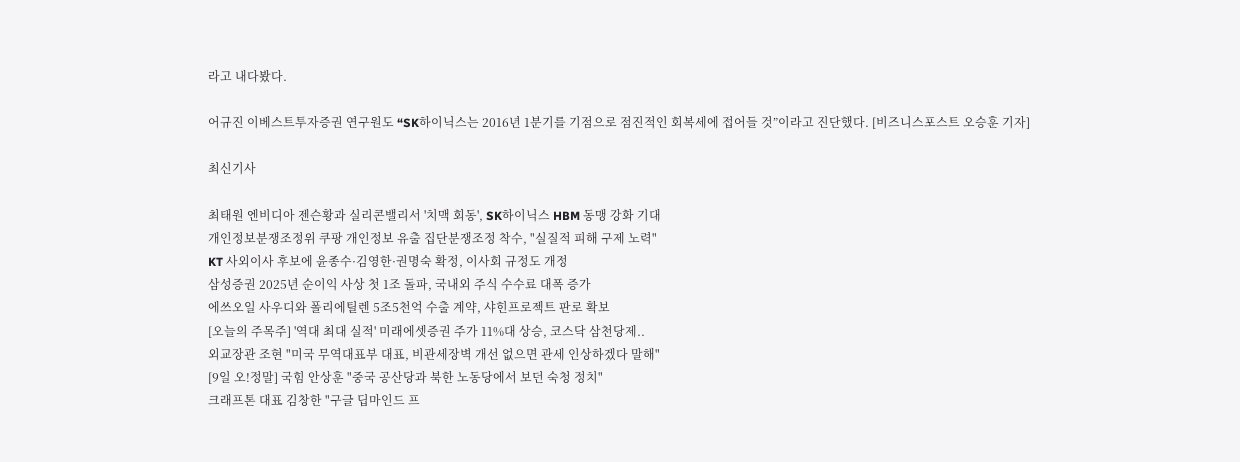라고 내다봤다.

어규진 이베스트투자증권 연구원도 “SK하이닉스는 2016년 1분기를 기점으로 점진적인 회복세에 접어들 것”이라고 진단했다. [비즈니스포스트 오승훈 기자]

최신기사

최태원 엔비디아 젠슨황과 실리콘밸리서 '치맥 회동', SK하이닉스 HBM 동맹 강화 기대
개인정보분쟁조정위 쿠팡 개인정보 유출 집단분쟁조정 착수, "실질적 피해 구제 노력"
KT 사외이사 후보에 윤종수·김영한·권명숙 확정, 이사회 규정도 개정
삼성증권 2025년 순이익 사상 첫 1조 돌파, 국내외 주식 수수료 대폭 증가
에쓰오일 사우디와 폴리에틸렌 5조5천억 수출 계약, 샤힌프로젝트 판로 확보
[오늘의 주목주] '역대 최대 실적' 미래에셋증권 주가 11%대 상승, 코스닥 삼천당제..
외교장관 조현 "미국 무역대표부 대표, 비관세장벽 개선 없으면 관세 인상하겠다 말해"
[9일 오!정말] 국힘 안상훈 "중국 공산당과 북한 노동당에서 보던 숙청 정치"
크래프톤 대표 김창한 "구글 딥마인드 프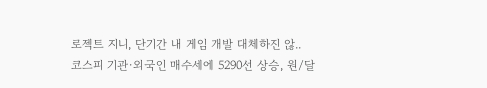로젝트 지니, 단기간 내 게임 개발 대체하진 않..
코스피 기관·외국인 매수세에 5290선 상승, 원/달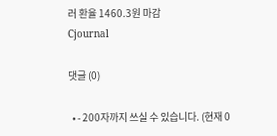러 환율 1460.3원 마감
Cjournal

댓글 (0)

  • - 200자까지 쓰실 수 있습니다. (현재 0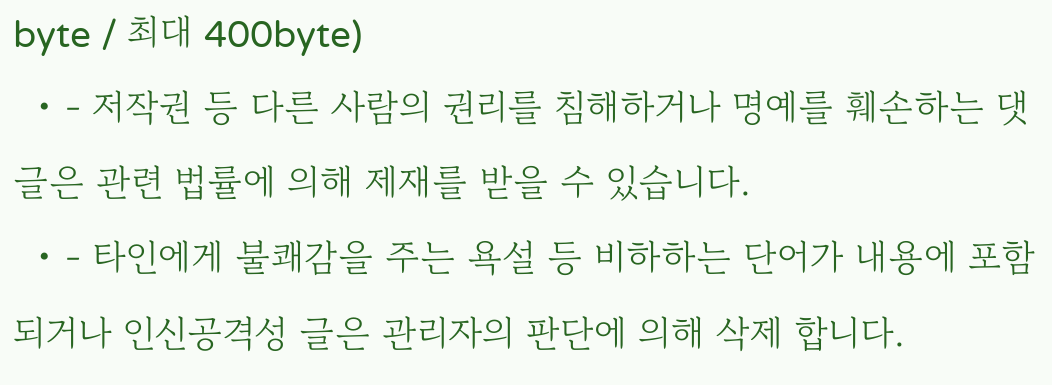byte / 최대 400byte)
  • - 저작권 등 다른 사람의 권리를 침해하거나 명예를 훼손하는 댓글은 관련 법률에 의해 제재를 받을 수 있습니다.
  • - 타인에게 불쾌감을 주는 욕설 등 비하하는 단어가 내용에 포함되거나 인신공격성 글은 관리자의 판단에 의해 삭제 합니다.